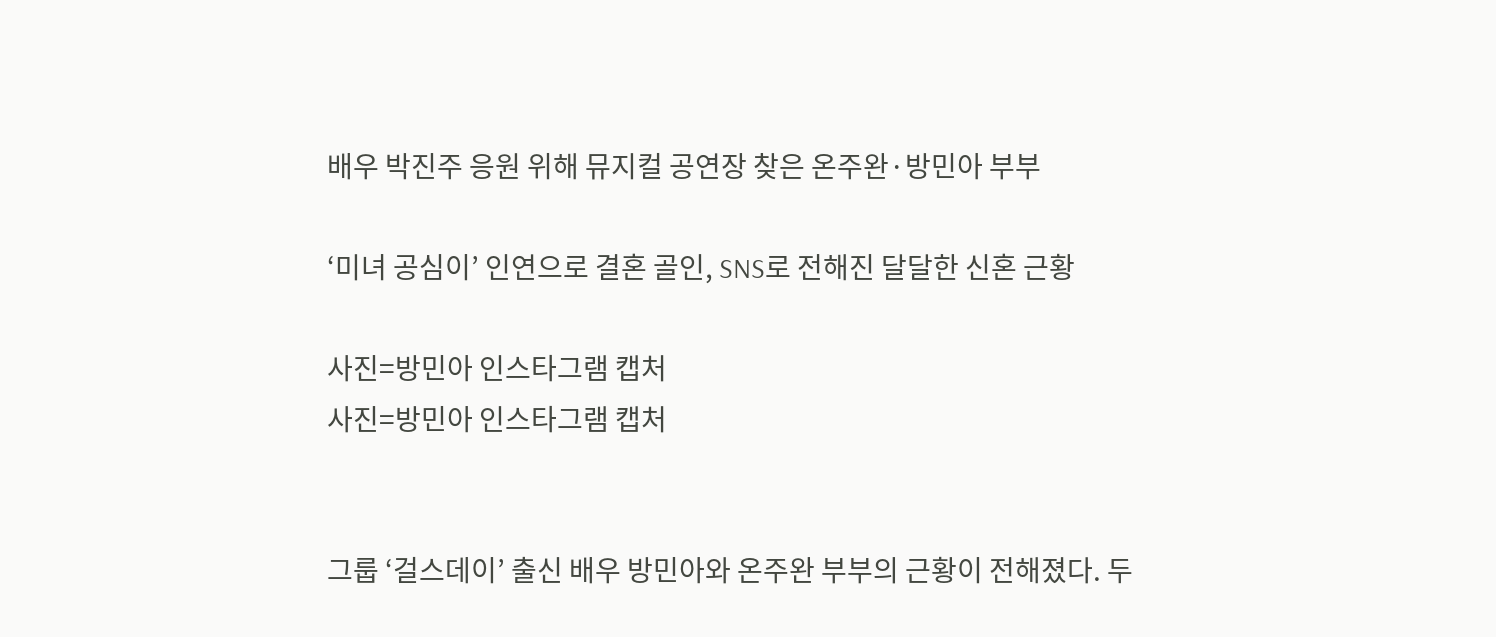배우 박진주 응원 위해 뮤지컬 공연장 찾은 온주완·방민아 부부

‘미녀 공심이’ 인연으로 결혼 골인, SNS로 전해진 달달한 신혼 근황

사진=방민아 인스타그램 캡처
사진=방민아 인스타그램 캡처


그룹 ‘걸스데이’ 출신 배우 방민아와 온주완 부부의 근황이 전해졌다. 두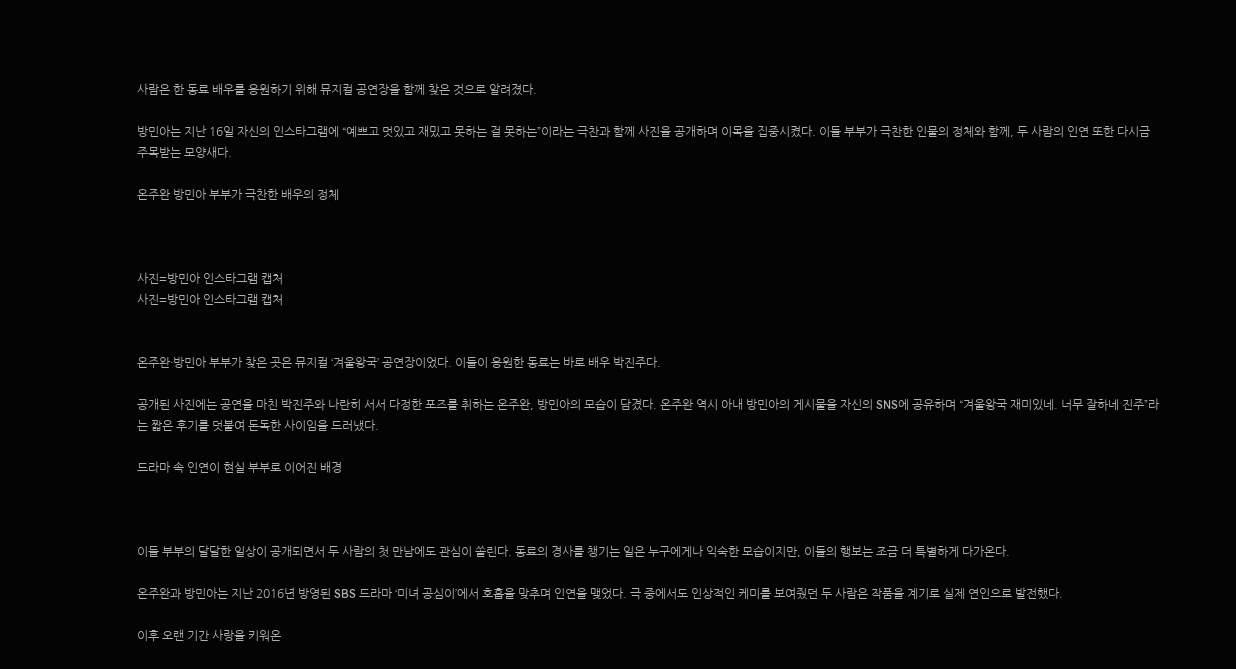사람은 한 동료 배우를 응원하기 위해 뮤지컬 공연장을 함께 찾은 것으로 알려졌다.

방민아는 지난 16일 자신의 인스타그램에 “예쁘고 멋있고 재밌고 못하는 걸 못하는”이라는 극찬과 함께 사진을 공개하며 이목을 집중시켰다. 이들 부부가 극찬한 인물의 정체와 함께, 두 사람의 인연 또한 다시금 주목받는 모양새다.

온주완 방민아 부부가 극찬한 배우의 정체



사진=방민아 인스타그램 캡처
사진=방민아 인스타그램 캡처


온주완·방민아 부부가 찾은 곳은 뮤지컬 ‘겨울왕국’ 공연장이었다. 이들이 응원한 동료는 바로 배우 박진주다.

공개된 사진에는 공연을 마친 박진주와 나란히 서서 다정한 포즈를 취하는 온주완, 방민아의 모습이 담겼다. 온주완 역시 아내 방민아의 게시물을 자신의 SNS에 공유하며 “겨울왕국 재미있네. 너무 잘하네 진주”라는 짧은 후기를 덧붙여 돈독한 사이임을 드러냈다.

드라마 속 인연이 현실 부부로 이어진 배경



이들 부부의 달달한 일상이 공개되면서 두 사람의 첫 만남에도 관심이 쏠린다. 동료의 경사를 챙기는 일은 누구에게나 익숙한 모습이지만, 이들의 행보는 조금 더 특별하게 다가온다.

온주완과 방민아는 지난 2016년 방영된 SBS 드라마 ‘미녀 공심이’에서 호흡을 맞추며 인연을 맺었다. 극 중에서도 인상적인 케미를 보여줬던 두 사람은 작품을 계기로 실제 연인으로 발전했다.

이후 오랜 기간 사랑을 키워온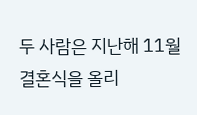두 사람은 지난해 11월 결혼식을 올리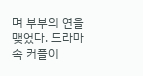며 부부의 연을 맺었다. 드라마 속 커플이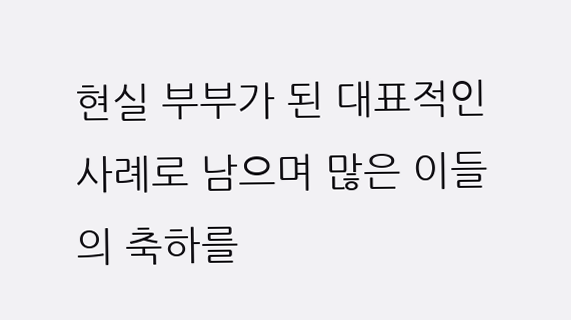현실 부부가 된 대표적인 사례로 남으며 많은 이들의 축하를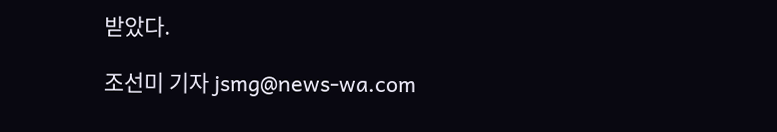받았다.

조선미 기자 jsmg@news-wa.com